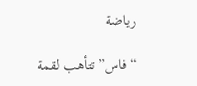رياضة

“فاس” تتأهب لقمة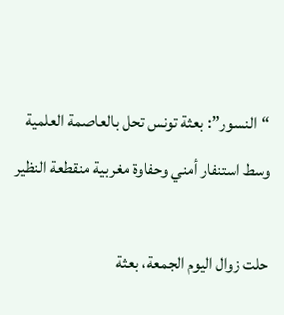“النسور”: بعثة تونس تحل بالعاصمة العلمية وسط استنفار أمني وحفاوة مغربية منقطعة النظير

حلت زوال اليوم الجمعة، بعثة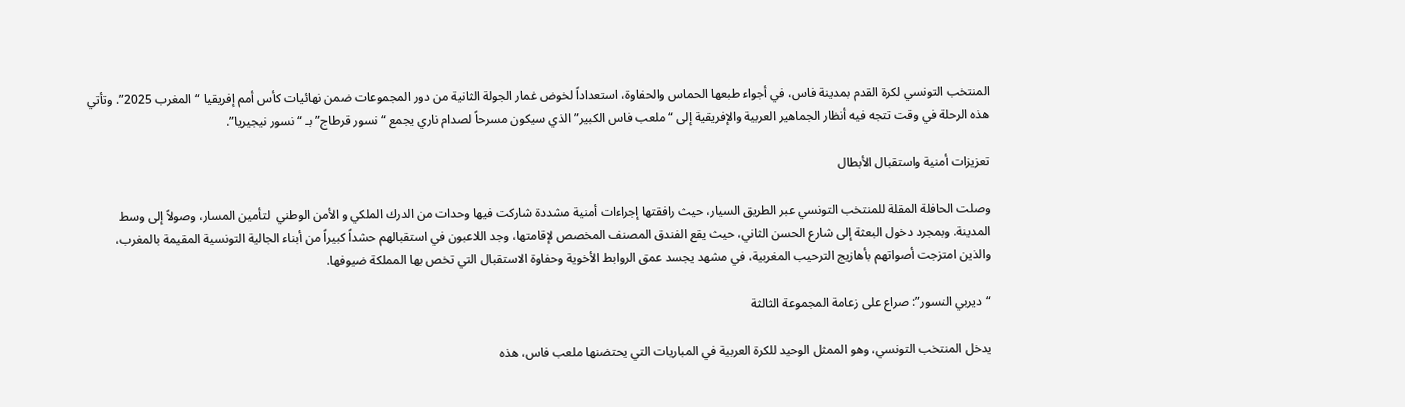المنتخب التونسي لكرة القدم بمدينة فاس، في أجواء طبعها الحماس والحفاوة، استعداداً لخوض غمار الجولة الثانية من دور المجموعات ضمن نهائيات كأس أمم إفريقيا “المغرب 2025”. وتأتي هذه الرحلة في وقت تتجه فيه أنظار الجماهير العربية والإفريقية إلى “ملعب فاس الكبير” الذي سيكون مسرحاً لصدام ناري يجمع “نسور قرطاج” بـ “نسور نيجيريا”.

تعزيزات أمنية واستقبال الأبطال

وصلت الحافلة المقلة للمنتخب التونسي عبر الطريق السيار، حيث رافقتها إجراءات أمنية مشددة شاركت فيها وحدات من الدرك الملكي و الأمن الوطني  لتأمين المسار، وصولاً إلى وسط المدينة. وبمجرد دخول البعثة إلى شارع الحسن الثاني، حيث يقع الفندق المصنف المخصص لإقامتها، وجد اللاعبون في استقبالهم حشداً كبيراً من أبناء الجالية التونسية المقيمة بالمغرب، والذين امتزجت أصواتهم بأهازيج الترحيب المغربية، في مشهد يجسد عمق الروابط الأخوية وحفاوة الاستقبال التي تخص بها المملكة ضيوفها.

“ديربي النسور”: صراع على زعامة المجموعة الثالثة

يدخل المنتخب التونسي، وهو الممثل الوحيد للكرة العربية في المباريات التي يحتضنها ملعب فاس، هذه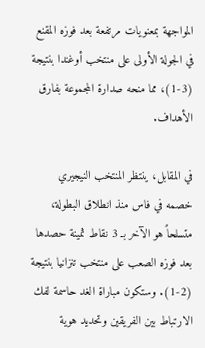المواجهة بمعنويات مرتفعة بعد فوزه المقنع في الجولة الأولى على منتخب أوغندا بنتيجة (3-1)، مما منحه صدارة المجموعة بفارق الأهداف.

في المقابل، ينتظر المنتخب النيجيري خصمه في فاس منذ انطلاق البطولة، متسلحاً هو الآخر بـ 3 نقاط ثمينة حصدها بعد فوزه الصعب على منتخب تنزانيا بنتيجة (2-1). وستكون مباراة الغد حاسمة لفك الارتباط بين الفريقين وتحديد هوية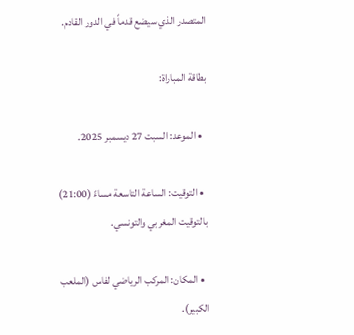المتصدر الذي سيضع قدماً في الدور القادم.

بطاقة المباراة:

  • الموعد: السبت 27 ديسمبر 2025.

  • التوقيت: الساعة التاسعة مساءً (21:00) بالتوقيت المغربي والتونسي.

  • المكان: المركب الرياضي لفاس (الملعب الكبير).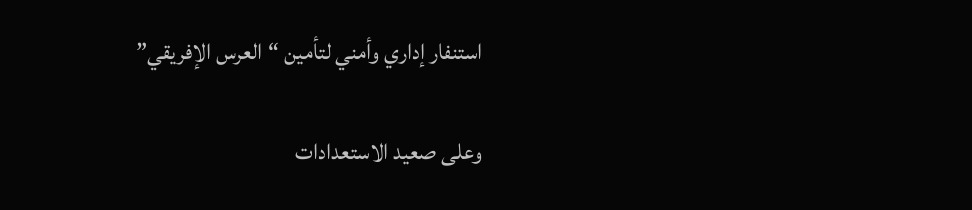استنفار إداري وأمني لتأمين “العرس الإفريقي”

وعلى صعيد الاستعدادات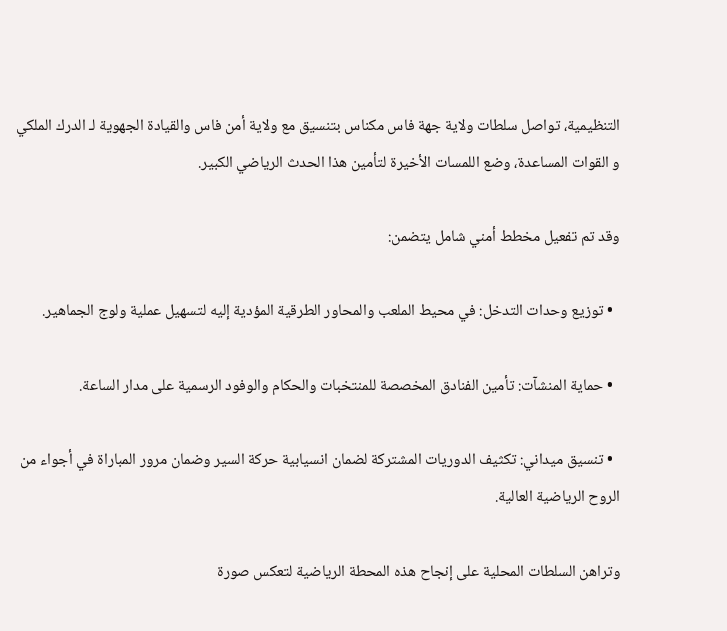التنظيمية، تواصل سلطات ولاية جهة فاس مكناس بتنسيق مع ولاية أمن فاس والقيادة الجهوية لـ الدرك الملكي و القوات المساعدة، وضع اللمسات الأخيرة لتأمين هذا الحدث الرياضي الكبير.

وقد تم تفعيل مخطط أمني شامل يتضمن:

  • توزيع وحدات التدخل: في محيط الملعب والمحاور الطرقية المؤدية إليه لتسهيل عملية ولوج الجماهير.

  • حماية المنشآت: تأمين الفنادق المخصصة للمنتخبات والحكام والوفود الرسمية على مدار الساعة.

  • تنسيق ميداني: تكثيف الدوريات المشتركة لضمان انسيابية حركة السير وضمان مرور المباراة في أجواء من الروح الرياضية العالية.

وتراهن السلطات المحلية على إنجاح هذه المحطة الرياضية لتعكس صورة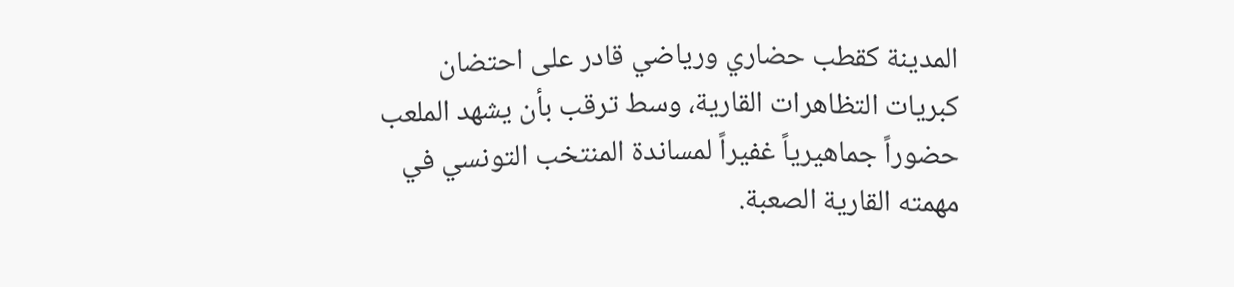المدينة كقطب حضاري ورياضي قادر على احتضان كبريات التظاهرات القارية، وسط ترقب بأن يشهد الملعب حضوراً جماهيرياً غفيراً لمساندة المنتخب التونسي في مهمته القارية الصعبة.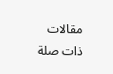مقالات ذات صلة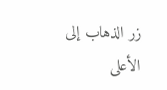زر الذهاب إلى الأعلى